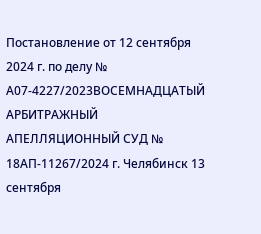Постановление от 12 сентября 2024 г. по делу № А07-4227/2023ВОСЕМНАДЦАТЫЙ АРБИТРАЖНЫЙ АПЕЛЛЯЦИОННЫЙ СУД № 18АП-11267/2024 г. Челябинск 13 сентября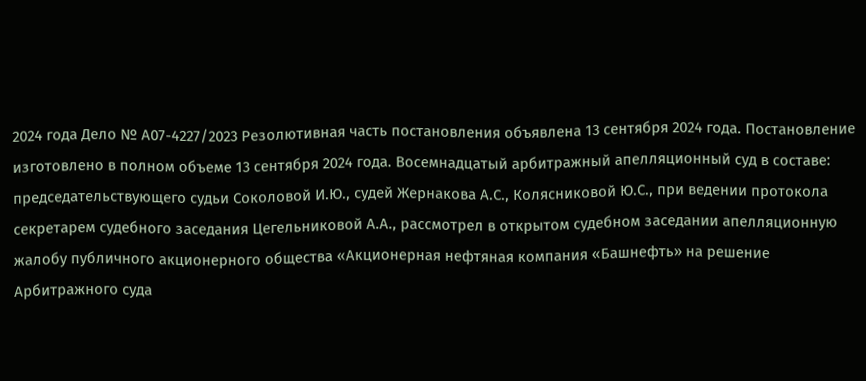2024 года Дело № А07-4227/2023 Резолютивная часть постановления объявлена 13 сентября 2024 года. Постановление изготовлено в полном объеме 13 сентября 2024 года. Восемнадцатый арбитражный апелляционный суд в составе: председательствующего судьи Соколовой И.Ю., судей Жернакова А.С., Колясниковой Ю.С., при ведении протокола секретарем судебного заседания Цегельниковой А.А., рассмотрел в открытом судебном заседании апелляционную жалобу публичного акционерного общества «Акционерная нефтяная компания «Башнефть» на решение Арбитражного суда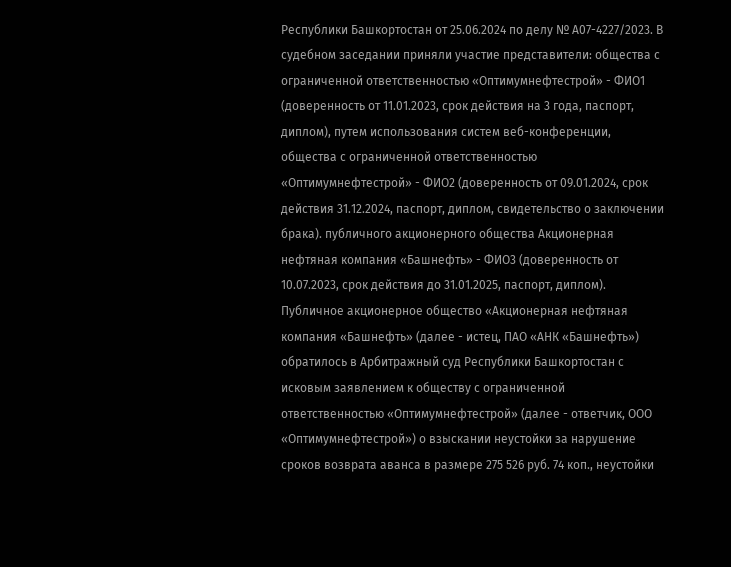Республики Башкортостан от 25.06.2024 по делу № А07-4227/2023. В судебном заседании приняли участие представители: общества с ограниченной ответственностью «Оптимумнефтестрой» - ФИО1 (доверенность от 11.01.2023, срок действия на 3 года, паспорт, диплом), путем использования систем веб-конференции, общества с ограниченной ответственностью «Оптимумнефтестрой» - ФИО2 (доверенность от 09.01.2024, срок действия 31.12.2024, паспорт, диплом, свидетельство о заключении брака). публичного акционерного общества Акционерная нефтяная компания «Башнефть» - ФИО3 (доверенность от 10.07.2023, срок действия до 31.01.2025, паспорт, диплом). Публичное акционерное общество «Акционерная нефтяная компания «Башнефть» (далее - истец, ПАО «АНК «Башнефть») обратилось в Арбитражный суд Республики Башкортостан с исковым заявлением к обществу с ограниченной ответственностью «Оптимумнефтестрой» (далее - ответчик, ООО «Оптимумнефтестрой») о взыскании неустойки за нарушение сроков возврата аванса в размере 275 526 руб. 74 коп., неустойки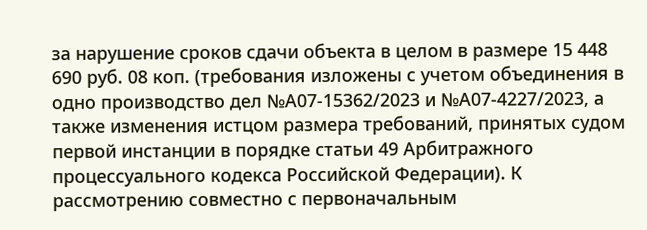за нарушение сроков сдачи объекта в целом в размере 15 448 690 руб. 08 коп. (требования изложены с учетом объединения в одно производство дел №А07-15362/2023 и №А07-4227/2023, а также изменения истцом размера требований, принятых судом первой инстанции в порядке статьи 49 Арбитражного процессуального кодекса Российской Федерации). К рассмотрению совместно с первоначальным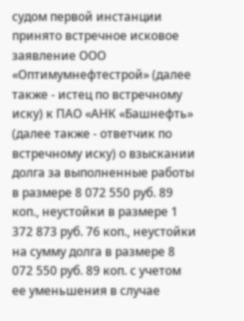судом первой инстанции принято встречное исковое заявление ООО «Оптимумнефтестрой» (далее также - истец по встречному иску) к ПАО «АНК «Башнефть» (далее также - ответчик по встречному иску) о взыскании долга за выполненные работы в размере 8 072 550 руб. 89 коп., неустойки в размере 1 372 873 руб. 76 коп., неустойки на сумму долга в размере 8 072 550 руб. 89 коп. с учетом ее уменьшения в случае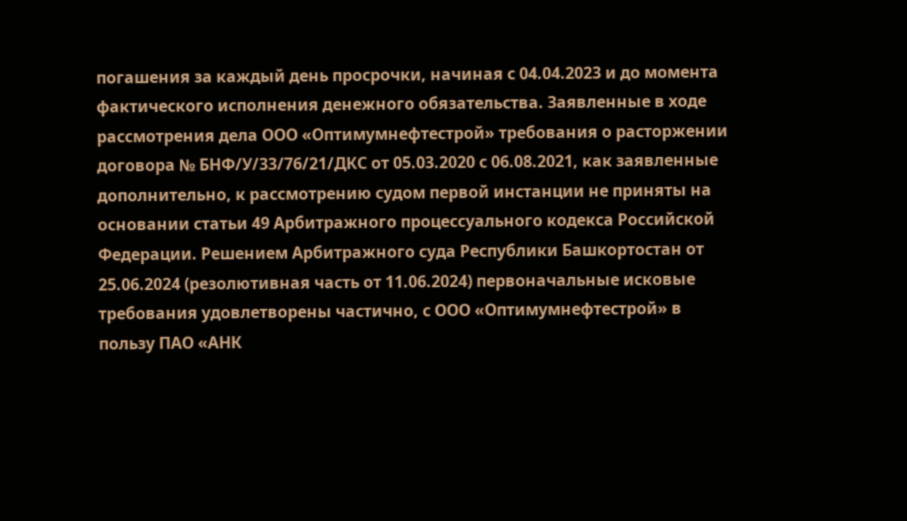погашения за каждый день просрочки, начиная с 04.04.2023 и до момента фактического исполнения денежного обязательства. Заявленные в ходе рассмотрения дела ООО «Оптимумнефтестрой» требования о расторжении договора № БНФ/У/33/76/21/ДКС от 05.03.2020 с 06.08.2021, как заявленные дополнительно, к рассмотрению судом первой инстанции не приняты на основании статьи 49 Арбитражного процессуального кодекса Российской Федерации. Решением Арбитражного суда Республики Башкортостан от 25.06.2024 (резолютивная часть от 11.06.2024) первоначальные исковые требования удовлетворены частично, с ООО «Оптимумнефтестрой» в пользу ПАО «АНК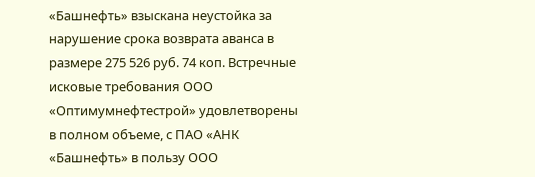«Башнефть» взыскана неустойка за нарушение срока возврата аванса в размере 275 526 руб. 74 коп. Встречные исковые требования ООО «Оптимумнефтестрой» удовлетворены в полном объеме, с ПАО «АНК «Башнефть» в пользу ООО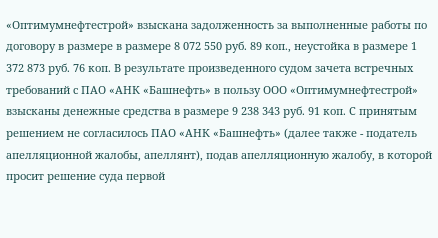«Оптимумнефтестрой» взыскана задолженность за выполненные работы по договору в размере в размере 8 072 550 руб. 89 коп., неустойка в размере 1 372 873 руб. 76 коп. В результате произведенного судом зачета встречных требований с ПАО «АНК «Башнефть» в пользу ООО «Оптимумнефтестрой» взысканы денежные средства в размере 9 238 343 руб. 91 коп. С принятым решением не согласилось ПАО «АНК «Башнефть» (далее также - податель апелляционной жалобы, апеллянт), подав апелляционную жалобу, в которой просит решение суда первой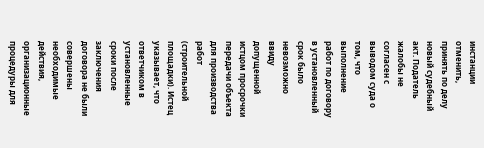инстанции отменить, принять по делу новый судебный акт. Податель жалобы не согласен с выводом суда о том, что выполнение работ по договору в установленный срок было невозможно ввиду допущенной истцом просрочки передачи объекта для производства работ (строительной площадки). Истец указывает, что ответчиком в установленные сроки после заключения договора не были совершены необходимые действия, организационные процедуры для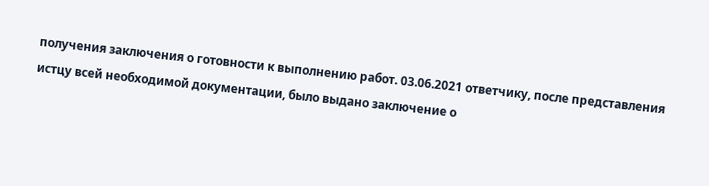получения заключения о готовности к выполнению работ. 03.06.2021 ответчику, после представления истцу всей необходимой документации, было выдано заключение о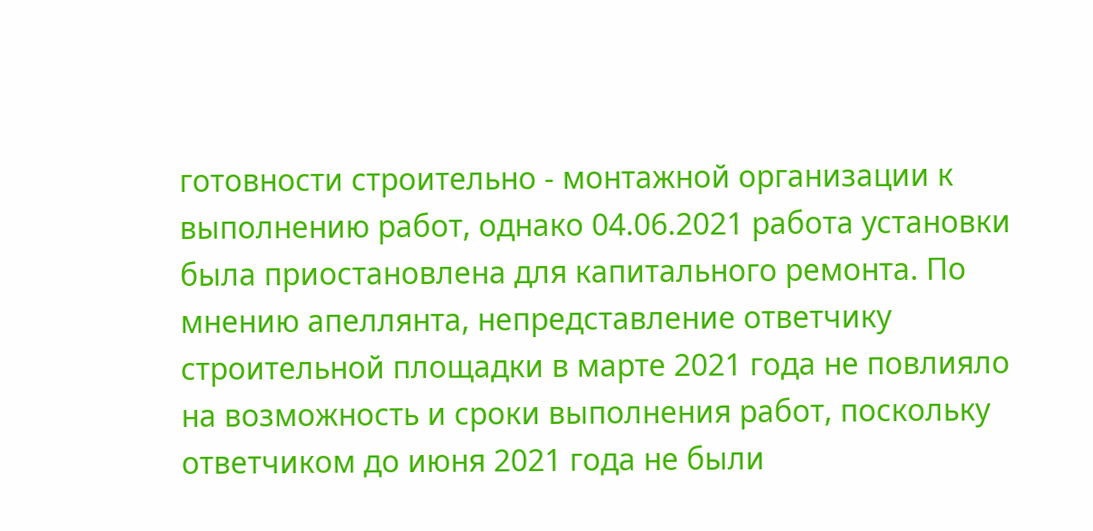готовности строительно - монтажной организации к выполнению работ, однако 04.06.2021 работа установки была приостановлена для капитального ремонта. По мнению апеллянта, непредставление ответчику строительной площадки в марте 2021 года не повлияло на возможность и сроки выполнения работ, поскольку ответчиком до июня 2021 года не были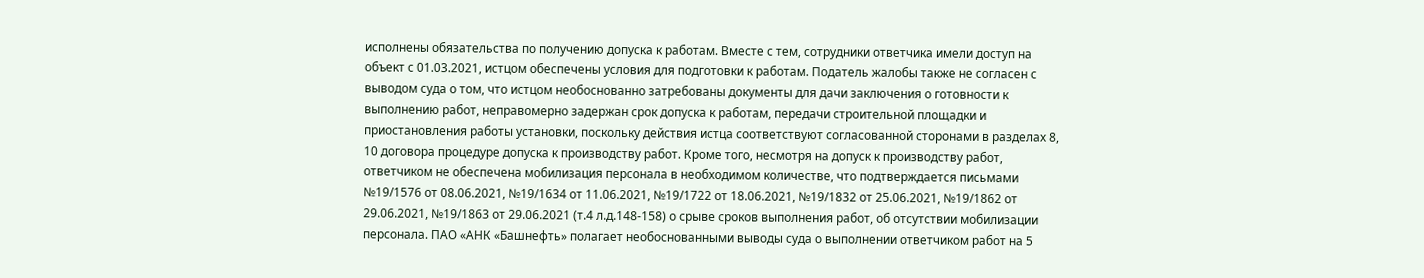исполнены обязательства по получению допуска к работам. Вместе с тем, сотрудники ответчика имели доступ на объект с 01.03.2021, истцом обеспечены условия для подготовки к работам. Податель жалобы также не согласен с выводом суда о том, что истцом необоснованно затребованы документы для дачи заключения о готовности к выполнению работ, неправомерно задержан срок допуска к работам, передачи строительной площадки и приостановления работы установки, поскольку действия истца соответствуют согласованной сторонами в разделах 8, 10 договора процедуре допуска к производству работ. Кроме того, несмотря на допуск к производству работ, ответчиком не обеспечена мобилизация персонала в необходимом количестве, что подтверждается письмами №19/1576 от 08.06.2021, №19/1634 от 11.06.2021, №19/1722 от 18.06.2021, №19/1832 от 25.06.2021, №19/1862 от 29.06.2021, №19/1863 от 29.06.2021 (т.4 л.д.148-158) о срыве сроков выполнения работ, об отсутствии мобилизации персонала. ПАО «АНК «Башнефть» полагает необоснованными выводы суда о выполнении ответчиком работ на 5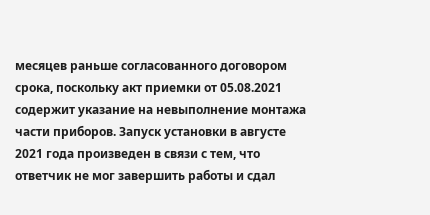месяцев раньше согласованного договором срока, поскольку акт приемки от 05.08.2021 содержит указание на невыполнение монтажа части приборов. Запуск установки в августе 2021 года произведен в связи с тем, что ответчик не мог завершить работы и сдал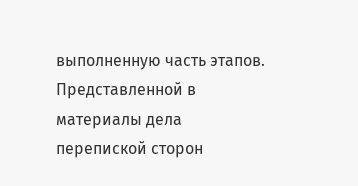выполненную часть этапов. Представленной в материалы дела перепиской сторон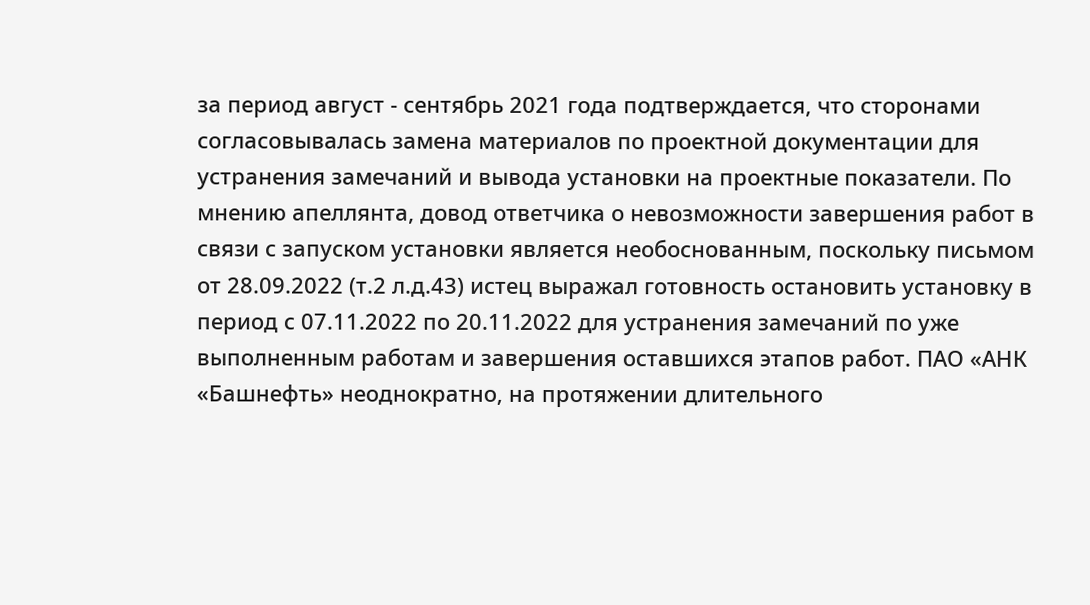за период август - сентябрь 2021 года подтверждается, что сторонами согласовывалась замена материалов по проектной документации для устранения замечаний и вывода установки на проектные показатели. По мнению апеллянта, довод ответчика о невозможности завершения работ в связи с запуском установки является необоснованным, поскольку письмом от 28.09.2022 (т.2 л.д.43) истец выражал готовность остановить установку в период с 07.11.2022 по 20.11.2022 для устранения замечаний по уже выполненным работам и завершения оставшихся этапов работ. ПАО «АНК «Башнефть» неоднократно, на протяжении длительного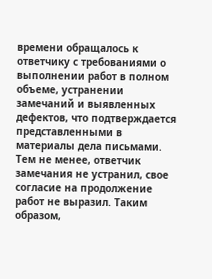времени обращалось к ответчику с требованиями о выполнении работ в полном объеме, устранении замечаний и выявленных дефектов, что подтверждается представленными в материалы дела письмами. Тем не менее, ответчик замечания не устранил, свое согласие на продолжение работ не выразил. Таким образом,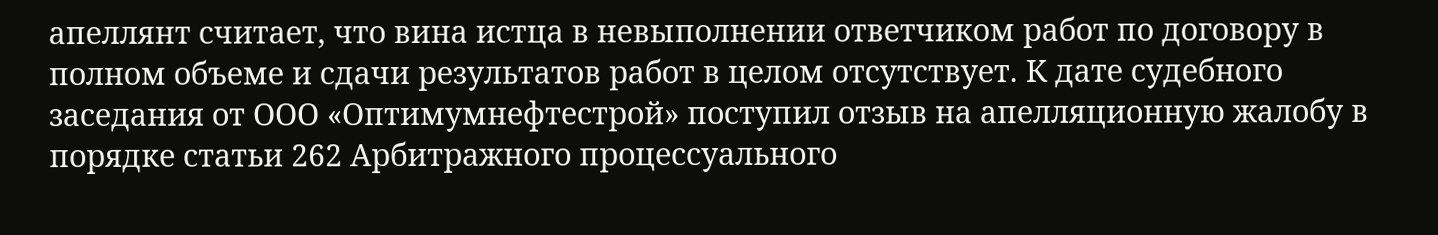апеллянт считает, что вина истца в невыполнении ответчиком работ по договору в полном объеме и сдачи результатов работ в целом отсутствует. К дате судебного заседания от ООО «Оптимумнефтестрой» поступил отзыв на апелляционную жалобу в порядке статьи 262 Арбитражного процессуального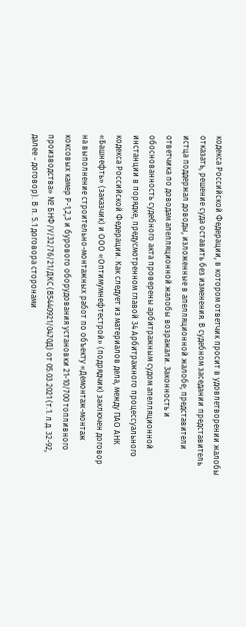кодекса Российской Федерации, в котором ответчик просит в удовлетворении жалобы отказать, решение суда оставить без изменения. В судебном заседании представитель истца поддержал доводы, изложенные в апелляционной жалобе; представители ответчика по доводам апелляционной жалобы возражали. Законность и обоснованность судебного акта проверены арбитражным судом апелляционной инстанции в порядке, предусмотренном главой 34 Арбитражного процессуального кодекса Российской Федерации. Как следует из материалов дела, между ПАО АНК «Башнефть» (заказчик) и ООО «Оптимумнефтестрой» (подрядчик) заключен договор на выполнение строительно-монтажных работ по объекту «Демонтаж-монтаж коксовых камер Р-1,2,3 и бурового оборудования установки 21-10/700 топливного производства» № БНФ/У/32/76/21/ДКС (В5440921/0470Д) от 05.03.2021 (т.1. л.д. 32-92, далее - договор). В п. 5.1 договора сторонами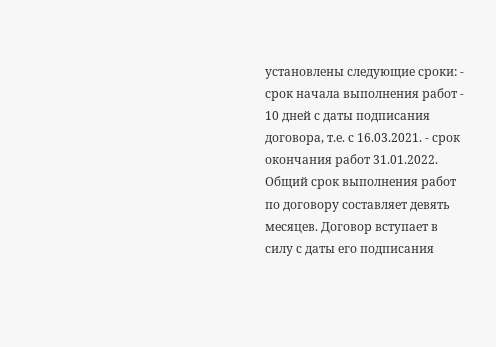установлены следующие сроки: - срок начала выполнения работ - 10 дней с даты подписания договора, т.е. с 16.03.2021. - срок окончания работ 31.01.2022. Общий срок выполнения работ по договору составляет девять месяцев. Договор вступает в силу с даты его подписания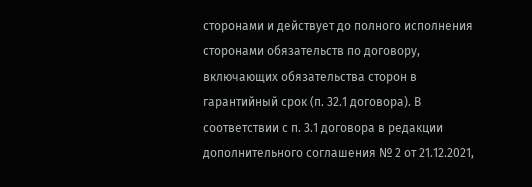сторонами и действует до полного исполнения сторонами обязательств по договору, включающих обязательства сторон в гарантийный срок (п. 32.1 договора). В соответствии с п. 3.1 договора в редакции дополнительного соглашения № 2 от 21.12.2021,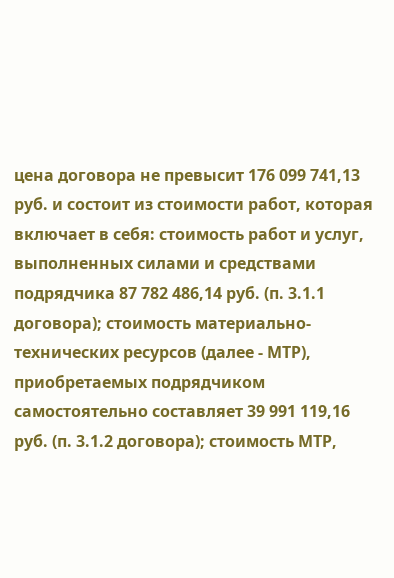цена договора не превысит 176 099 741,13 руб. и состоит из стоимости работ, которая включает в себя: стоимость работ и услуг, выполненных силами и средствами подрядчика 87 782 486,14 руб. (п. 3.1.1 договора); стоимость материально-технических ресурсов (далее - МТР), приобретаемых подрядчиком самостоятельно составляет 39 991 119,16 руб. (п. 3.1.2 договора); стоимость МТР,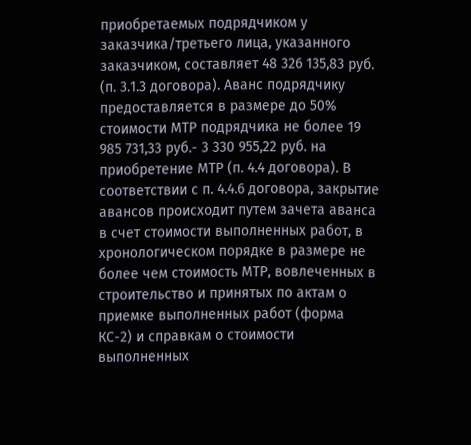приобретаемых подрядчиком у заказчика/третьего лица, указанного заказчиком, составляет 48 326 135,83 руб. (п. 3.1.3 договора). Аванс подрядчику предоставляется в размере до 50% стоимости МТР подрядчика не более 19 985 731,33 руб.- 3 330 955,22 руб. на приобретение МТР (п. 4.4 договора). В соответствии с п. 4.4.6 договора, закрытие авансов происходит путем зачета аванса в счет стоимости выполненных работ, в хронологическом порядке в размере не более чем стоимость МТР, вовлеченных в строительство и принятых по актам о приемке выполненных работ (форма КС-2) и справкам о стоимости выполненных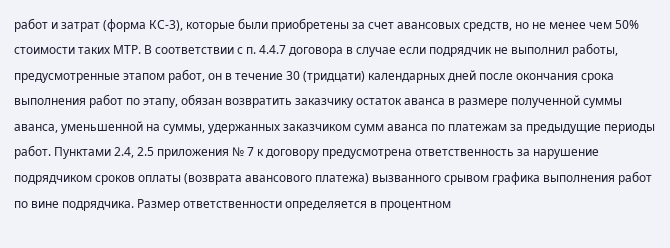работ и затрат (форма КС-3), которые были приобретены за счет авансовых средств, но не менее чем 50% стоимости таких МТР. В соответствии с п. 4.4.7 договора в случае если подрядчик не выполнил работы, предусмотренные этапом работ, он в течение 30 (тридцати) календарных дней после окончания срока выполнения работ по этапу, обязан возвратить заказчику остаток аванса в размере полученной суммы аванса, уменьшенной на суммы, удержанных заказчиком сумм аванса по платежам за предыдущие периоды работ. Пунктами 2.4, 2.5 приложения № 7 к договору предусмотрена ответственность за нарушение подрядчиком сроков оплаты (возврата авансового платежа) вызванного срывом графика выполнения работ по вине подрядчика. Размер ответственности определяется в процентном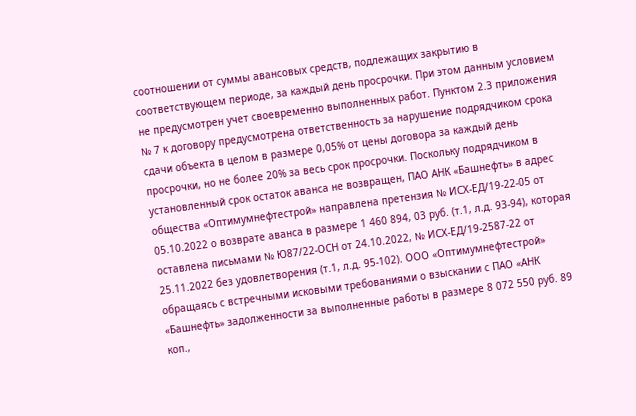соотношении от суммы авансовых средств, подлежащих закрытию в соответствующем периоде, за каждый день просрочки. При этом данным условием не предусмотрен учет своевременно выполненных работ. Пунктом 2.3 приложения № 7 к договору предусмотрена ответственность за нарушение подрядчиком срока сдачи объекта в целом в размере 0,05% от цены договора за каждый день просрочки, но не более 20% за весь срок просрочки. Поскольку подрядчиком в установленный срок остаток аванса не возвращен, ПАО АНК «Башнефть» в адрес общества «Оптимумнефтестрой» направлена претензия № ИСХ-ЕД/19-22-05 от 05.10.2022 о возврате аванса в размере 1 460 894, 03 руб. (т.1, л.д. 93-94), которая оставлена письмами № Ю87/22-ОСН от 24.10.2022, № ИСХ-ЕД/19-2587-22 от 25.11.2022 без удовлетворения (т.1, л.д. 95-102). ООО «Оптимумнефтестрой» обращаясь с встречными исковыми требованиями о взыскании с ПАО «АНК «Башнефть» задолженности за выполненные работы в размере 8 072 550 руб. 89 коп.,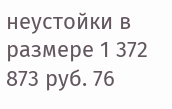неустойки в размере 1 372 873 руб. 76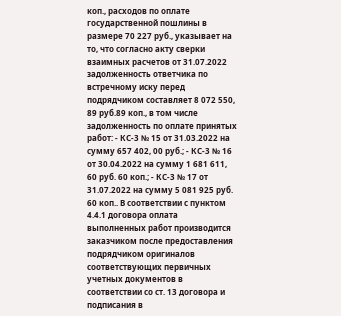коп., расходов по оплате государственной пошлины в размере 70 227 руб., указывает на то, что согласно акту сверки взаимных расчетов от 31.07.2022 задолженность ответчика по встречному иску перед подрядчиком составляет 8 072 550, 89 руб.89 коп., в том числе задолженность по оплате принятых работ: - КС-3 № 15 от 31.03.2022 на сумму 657 402, 00 руб.; - КС-3 № 16 от 30.04.2022 на сумму 1 681 611, 60 руб. 60 коп.; - КС-3 № 17 от 31.07.2022 на сумму 5 081 925 руб. 60 коп.. В соответствии с пунктом 4.4.1 договора оплата выполненных работ производится заказчиком после предоставления подрядчиком оригиналов соответствующих первичных учетных документов в соответствии со ст. 13 договора и подписания в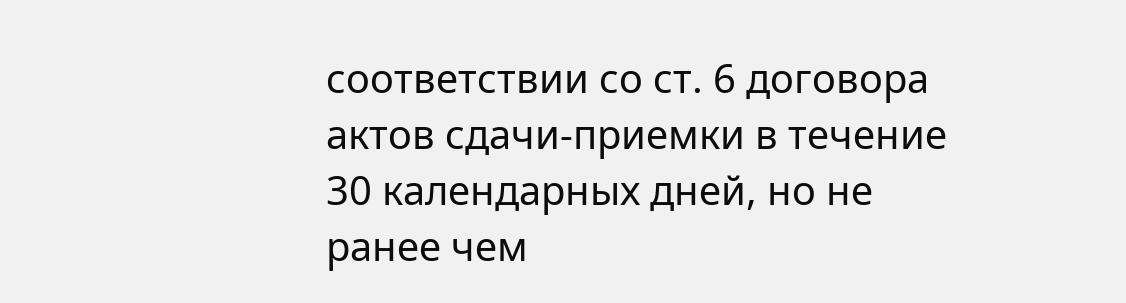соответствии со ст. 6 договора актов сдачи-приемки в течение 30 календарных дней, но не ранее чем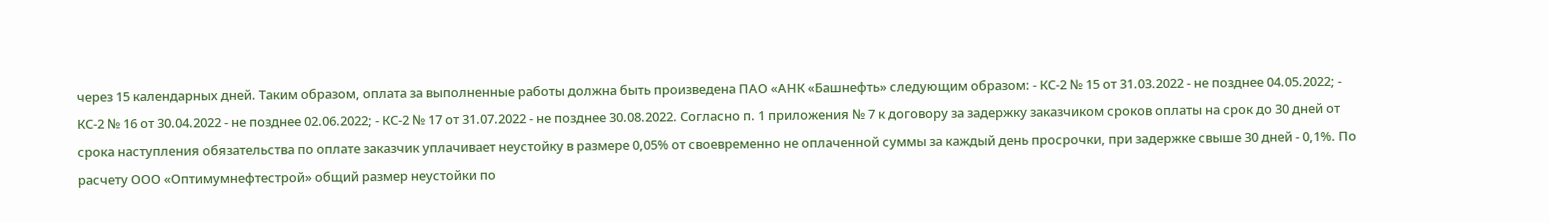через 15 календарных дней. Таким образом, оплата за выполненные работы должна быть произведена ПАО «АНК «Башнефть» следующим образом: - КС-2 № 15 от 31.03.2022 - не позднее 04.05.2022; - КС-2 № 16 от 30.04.2022 - не позднее 02.06.2022; - КС-2 № 17 от 31.07.2022 - не позднее 30.08.2022. Согласно п. 1 приложения № 7 к договору за задержку заказчиком сроков оплаты на срок до 30 дней от срока наступления обязательства по оплате заказчик уплачивает неустойку в размере 0,05% от своевременно не оплаченной суммы за каждый день просрочки, при задержке свыше 30 дней - 0,1%. По расчету ООО «Оптимумнефтестрой» общий размер неустойки по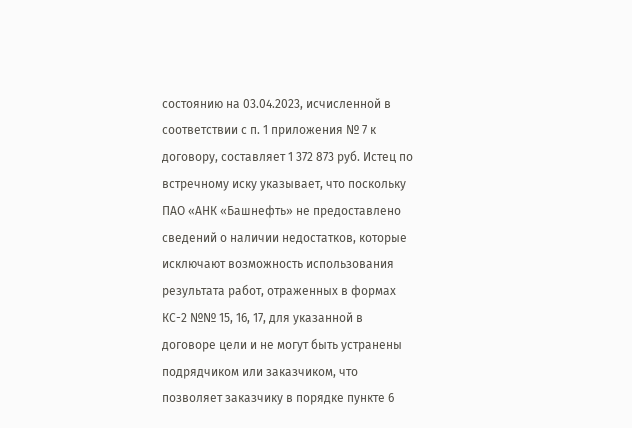состоянию на 03.04.2023, исчисленной в соответствии с п. 1 приложения № 7 к договору, составляет 1 372 873 руб. Истец по встречному иску указывает, что поскольку ПАО «АНК «Башнефть» не предоставлено сведений о наличии недостатков, которые исключают возможность использования результата работ, отраженных в формах КС-2 №№ 15, 16, 17, для указанной в договоре цели и не могут быть устранены подрядчиком или заказчиком, что позволяет заказчику в порядке пункте 6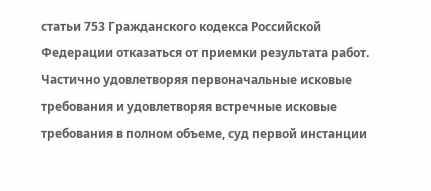статьи 753 Гражданского кодекса Российской Федерации отказаться от приемки результата работ. Частично удовлетворяя первоначальные исковые требования и удовлетворяя встречные исковые требования в полном объеме, суд первой инстанции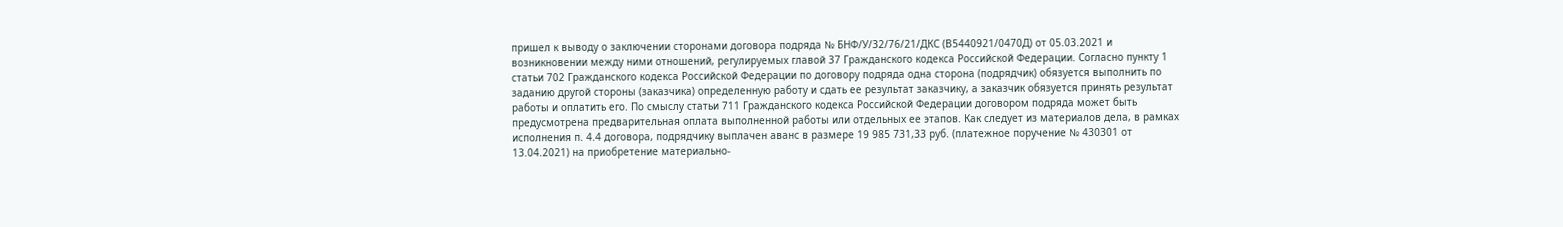пришел к выводу о заключении сторонами договора подряда № БНФ/У/32/76/21/ДКС (В5440921/0470Д) от 05.03.2021 и возникновении между ними отношений, регулируемых главой 37 Гражданского кодекса Российской Федерации. Согласно пункту 1 статьи 702 Гражданского кодекса Российской Федерации по договору подряда одна сторона (подрядчик) обязуется выполнить по заданию другой стороны (заказчика) определенную работу и сдать ее результат заказчику, а заказчик обязуется принять результат работы и оплатить его. По смыслу статьи 711 Гражданского кодекса Российской Федерации договором подряда может быть предусмотрена предварительная оплата выполненной работы или отдельных ее этапов. Как следует из материалов дела, в рамках исполнения п. 4.4 договора, подрядчику выплачен аванс в размере 19 985 731,33 руб. (платежное поручение № 430301 от 13.04.2021) на приобретение материально-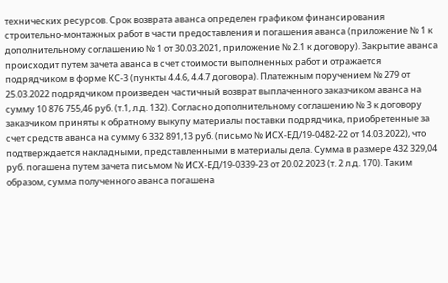технических ресурсов. Срок возврата аванса определен графиком финансирования строительно-монтажных работ в части предоставления и погашения аванса (приложение № 1 к дополнительному соглашению № 1 от 30.03.2021, приложение № 2.1 к договору). Закрытие аванса происходит путем зачета аванса в счет стоимости выполненных работ и отражается подрядчиком в форме КС-3 (пункты 4.4.6, 4.4.7 договора). Платежным поручением № 279 от 25.03.2022 подрядчиком произведен частичный возврат выплаченного заказчиком аванса на сумму 10 876 755,46 руб. (т.1, л.д. 132). Согласно дополнительному соглашению № 3 к договору заказчиком приняты к обратному выкупу материалы поставки подрядчика, приобретенные за счет средств аванса на сумму 6 332 891,13 руб. (письмо № ИСХ-ЕД/19-0482-22 от 14.03.2022), что подтверждается накладными, представленными в материалы дела. Сумма в размере 432 329,04 руб. погашена путем зачета письмом № ИСХ-ЕД/19-0339-23 от 20.02.2023 (т. 2 л.д. 170). Таким образом, сумма полученного аванса погашена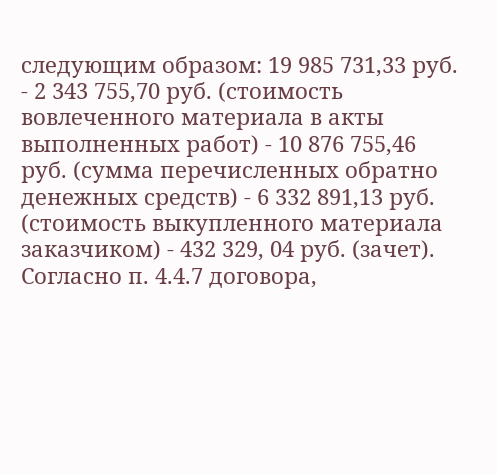следующим образом: 19 985 731,33 руб. - 2 343 755,70 руб. (стоимость вовлеченного материала в акты выполненных работ) - 10 876 755,46 руб. (сумма перечисленных обратно денежных средств) - 6 332 891,13 руб. (стоимость выкупленного материала заказчиком) - 432 329, 04 руб. (зачет). Согласно п. 4.4.7 договора,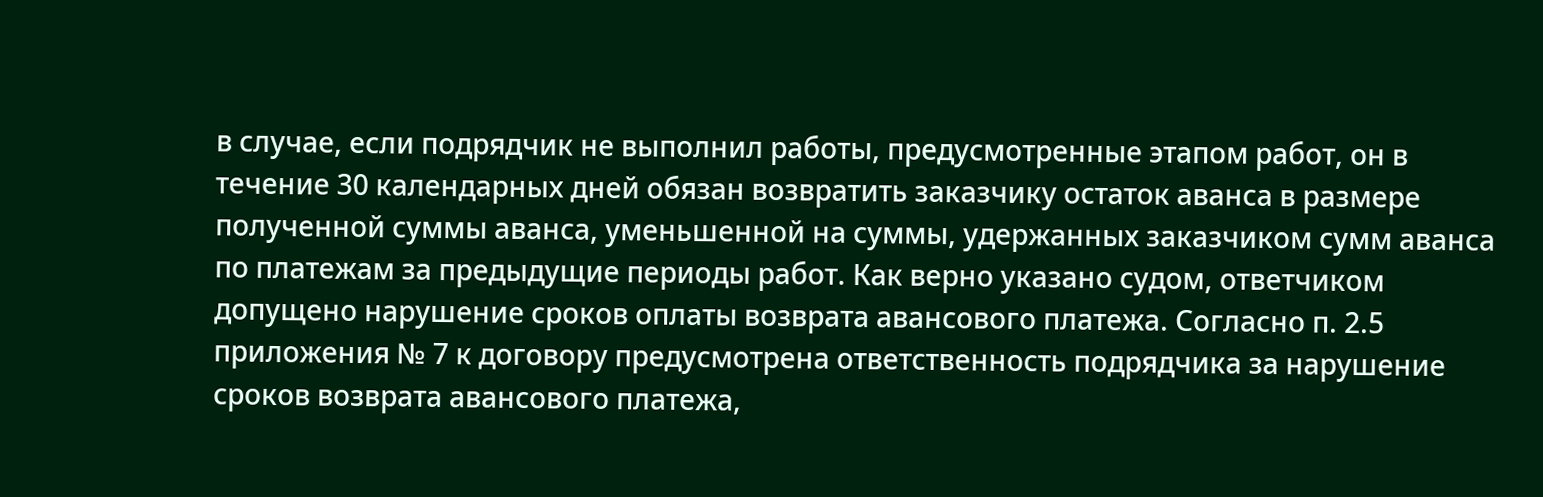в случае, если подрядчик не выполнил работы, предусмотренные этапом работ, он в течение 30 календарных дней обязан возвратить заказчику остаток аванса в размере полученной суммы аванса, уменьшенной на суммы, удержанных заказчиком сумм аванса по платежам за предыдущие периоды работ. Как верно указано судом, ответчиком допущено нарушение сроков оплаты возврата авансового платежа. Согласно п. 2.5 приложения № 7 к договору предусмотрена ответственность подрядчика за нарушение сроков возврата авансового платежа,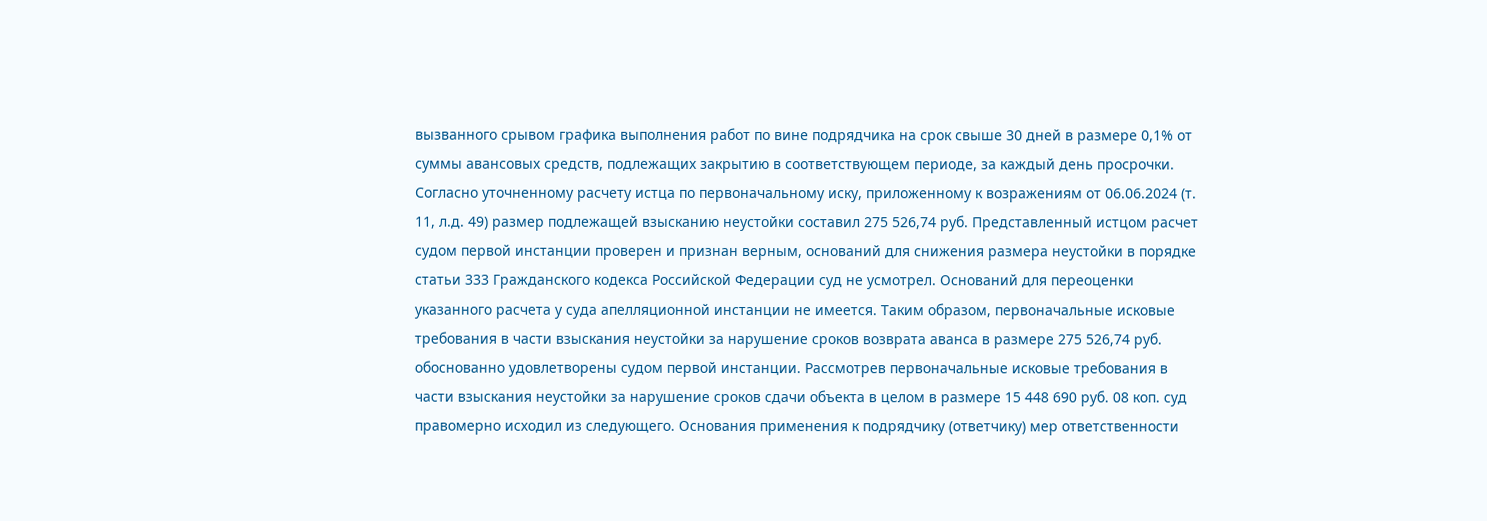вызванного срывом графика выполнения работ по вине подрядчика на срок свыше 30 дней в размере 0,1% от суммы авансовых средств, подлежащих закрытию в соответствующем периоде, за каждый день просрочки. Согласно уточненному расчету истца по первоначальному иску, приложенному к возражениям от 06.06.2024 (т. 11, л.д. 49) размер подлежащей взысканию неустойки составил 275 526,74 руб. Представленный истцом расчет cудом первой инстанции проверен и признан верным, оснований для снижения размера неустойки в порядке статьи 333 Гражданского кодекса Российской Федерации суд не усмотрел. Оснований для переоценки указанного расчета у суда апелляционной инстанции не имеется. Таким образом, первоначальные исковые требования в части взыскания неустойки за нарушение сроков возврата аванса в размере 275 526,74 руб. обоснованно удовлетворены судом первой инстанции. Рассмотрев первоначальные исковые требования в части взыскания неустойки за нарушение сроков сдачи объекта в целом в размере 15 448 690 руб. 08 коп. суд правомерно исходил из следующего. Основания применения к подрядчику (ответчику) мер ответственности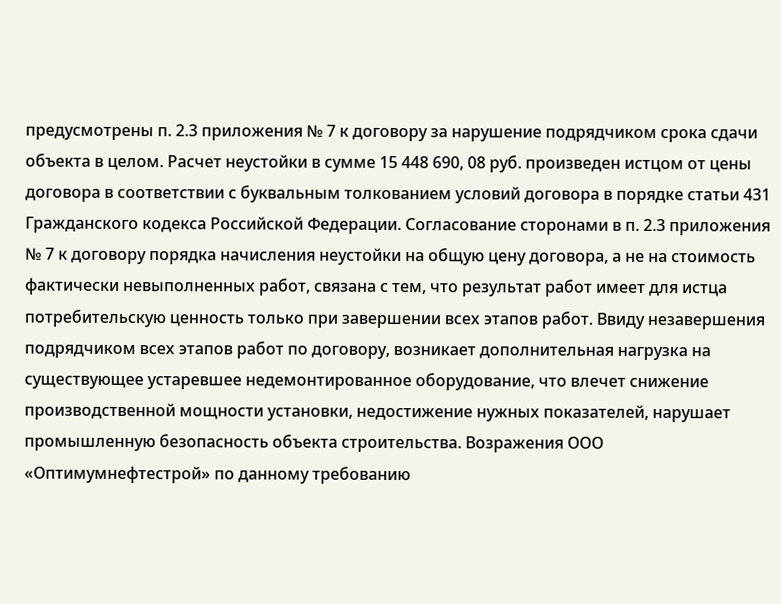предусмотрены п. 2.3 приложения № 7 к договору за нарушение подрядчиком срока сдачи объекта в целом. Расчет неустойки в сумме 15 448 690, 08 руб. произведен истцом от цены договора в соответствии с буквальным толкованием условий договора в порядке статьи 431 Гражданского кодекса Российской Федерации. Согласование сторонами в п. 2.3 приложения № 7 к договору порядка начисления неустойки на общую цену договора, а не на стоимость фактически невыполненных работ, связана с тем, что результат работ имеет для истца потребительскую ценность только при завершении всех этапов работ. Ввиду незавершения подрядчиком всех этапов работ по договору, возникает дополнительная нагрузка на существующее устаревшее недемонтированное оборудование, что влечет снижение производственной мощности установки, недостижение нужных показателей, нарушает промышленную безопасность объекта строительства. Возражения ООО «Оптимумнефтестрой» по данному требованию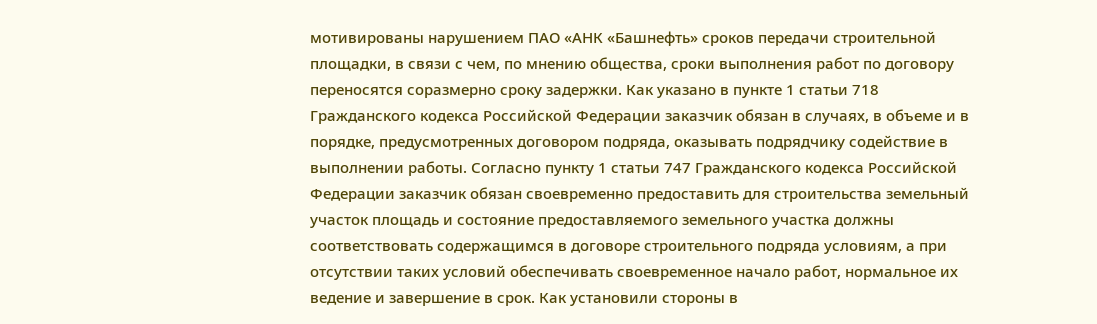мотивированы нарушением ПАО «АНК «Башнефть» сроков передачи строительной площадки, в связи с чем, по мнению общества, сроки выполнения работ по договору переносятся соразмерно сроку задержки. Как указано в пункте 1 статьи 718 Гражданского кодекса Российской Федерации заказчик обязан в случаях, в объеме и в порядке, предусмотренных договором подряда, оказывать подрядчику содействие в выполнении работы. Согласно пункту 1 статьи 747 Гражданского кодекса Российской Федерации заказчик обязан своевременно предоставить для строительства земельный участок площадь и состояние предоставляемого земельного участка должны соответствовать содержащимся в договоре строительного подряда условиям, а при отсутствии таких условий обеспечивать своевременное начало работ, нормальное их ведение и завершение в срок. Как установили стороны в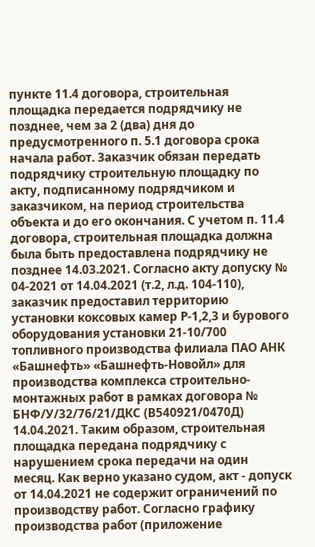пункте 11.4 договора, строительная площадка передается подрядчику не позднее, чем за 2 (два) дня до предусмотренного п. 5.1 договора срока начала работ. Заказчик обязан передать подрядчику строительную площадку по акту, подписанному подрядчиком и заказчиком, на период строительства объекта и до его окончания. С учетом п. 11.4 договора, строительная площадка должна была быть предоставлена подрядчику не позднее 14.03.2021. Согласно акту допуску № 04-2021 от 14.04.2021 (т.2, л.д. 104-110), заказчик предоставил территорию установки коксовых камер Р-1,2,3 и бурового оборудования установки 21-10/700 топливного производства филиала ПАО АНК «Башнефть» «Башнефть-Новойл» для производства комплекса строительно-монтажных работ в рамках договора № БНФ/У/32/76/21/ДКС (В540921/0470Д) 14.04.2021. Таким образом, строительная площадка передана подрядчику с нарушением срока передачи на один месяц. Как верно указано судом, акт - допуск от 14.04.2021 не содержит ограничений по производству работ. Согласно графику производства работ (приложение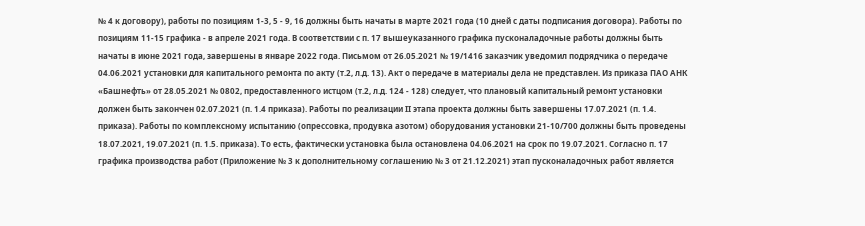№ 4 к договору), работы по позициям 1-3, 5 - 9, 16 должны быть начаты в марте 2021 года (10 дней с даты подписания договора). Работы по позициям 11-15 графика - в апреле 2021 года. В соответствии с п. 17 вышеуказанного графика пусконаладочные работы должны быть начаты в июне 2021 года, завершены в январе 2022 года. Письмом от 26.05.2021 № 19/1416 заказчик уведомил подрядчика о передаче 04.06.2021 установки для капитального ремонта по акту (т.2, л.д. 13). Акт о передаче в материалы дела не представлен. Из приказа ПАО АНК «Башнефть» от 28.05.2021 № 0802, предоставленного истцом (т.2, л.д. 124 - 128) следует, что плановый капитальный ремонт установки должен быть закончен 02.07.2021 (п. 1.4 приказа). Работы по реализации II этапа проекта должны быть завершены 17.07.2021 (п. 1.4. приказа). Работы по комплексному испытанию (опрессовка, продувка азотом) оборудования установки 21-10/700 должны быть проведены 18.07.2021, 19.07.2021 (п. 1.5. приказа). То есть, фактически установка была остановлена 04.06.2021 на срок по 19.07.2021. Согласно п. 17 графика производства работ (Приложение № 3 к дополнительному соглашению № 3 от 21.12.2021) этап пусконаладочных работ является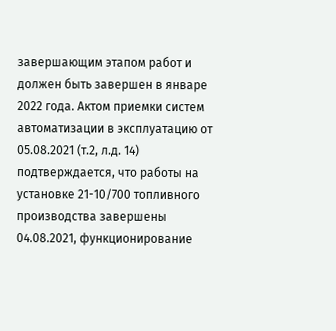завершающим этапом работ и должен быть завершен в январе 2022 года. Актом приемки систем автоматизации в эксплуатацию от 05.08.2021 (т.2, л.д. 14) подтверждается, что работы на установке 21-10/700 топливного производства завершены 04.08.2021, функционирование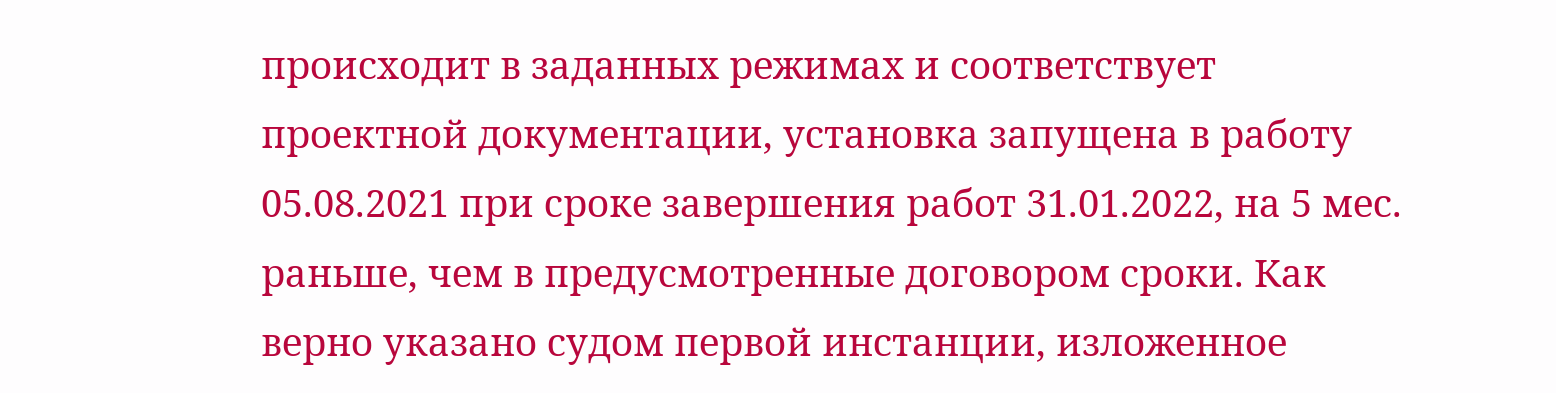происходит в заданных режимах и соответствует проектной документации, установка запущена в работу 05.08.2021 при сроке завершения работ 31.01.2022, на 5 мес. раньше, чем в предусмотренные договором сроки. Как верно указано судом первой инстанции, изложенное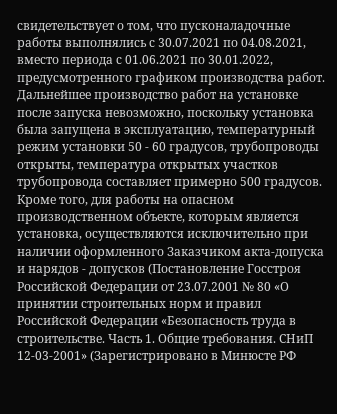свидетельствует о том, что пусконаладочные работы выполнялись с 30.07.2021 по 04.08.2021, вместо периода с 01.06.2021 по 30.01.2022, предусмотренного графиком производства работ. Дальнейшее производство работ на установке после запуска невозможно, поскольку установка была запущена в эксплуатацию, температурный режим установки 50 - 60 градусов, трубопроводы открыты, температура открытых участков трубопровода составляет примерно 500 градусов. Кроме того, для работы на опасном производственном объекте, которым является установка, осуществляются исключительно при наличии оформленного Заказчиком акта-допуска и нарядов - допусков (Постановление Госстроя Российской Федерации от 23.07.2001 № 80 «О принятии строительных норм и правил Российской Федерации «Безопасность труда в строительстве. Часть 1. Общие требования. СНиП 12-03-2001» (Зарегистрировано в Минюсте РФ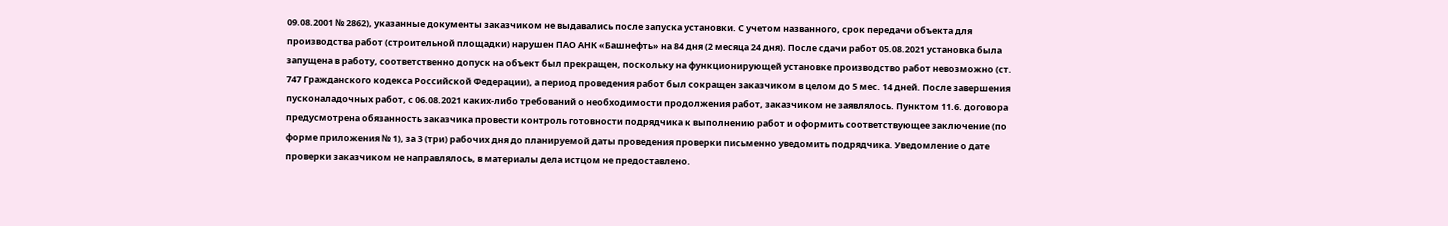09.08.2001 № 2862), указанные документы заказчиком не выдавались после запуска установки. С учетом названного, срок передачи объекта для производства работ (строительной площадки) нарушен ПАО АНК «Башнефть» на 84 дня (2 месяца 24 дня). После сдачи работ 05.08.2021 установка была запущена в работу, соответственно допуск на объект был прекращен, поскольку на функционирующей установке производство работ невозможно (ст. 747 Гражданского кодекса Российской Федерации), а период проведения работ был сокращен заказчиком в целом до 5 мес. 14 дней. После завершения пусконаладочных работ, с 06.08.2021 каких-либо требований о необходимости продолжения работ, заказчиком не заявлялось. Пунктом 11.6. договора предусмотрена обязанность заказчика провести контроль готовности подрядчика к выполнению работ и оформить соответствующее заключение (по форме приложения № 1), за 3 (три) рабочих дня до планируемой даты проведения проверки письменно уведомить подрядчика. Уведомление о дате проверки заказчиком не направлялось, в материалы дела истцом не предоставлено.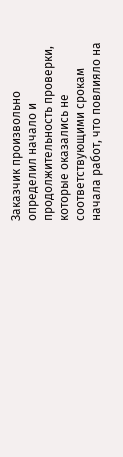Заказчик произвольно определил начало и продолжительность проверки, которые оказались не соответствующими срокам начала работ, что повлияло на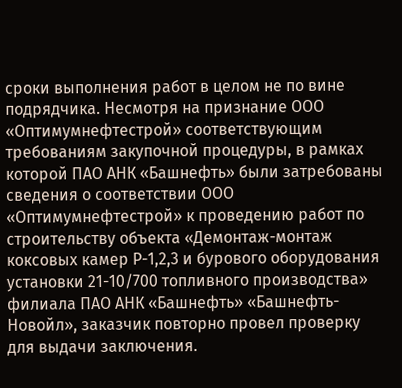сроки выполнения работ в целом не по вине подрядчика. Несмотря на признание ООО «Оптимумнефтестрой» соответствующим требованиям закупочной процедуры, в рамках которой ПАО АНК «Башнефть» были затребованы сведения о соответствии ООО «Оптимумнефтестрой» к проведению работ по строительству объекта «Демонтаж-монтаж коксовых камер Р-1,2,3 и бурового оборудования установки 21-10/700 топливного производства» филиала ПАО АНК «Башнефть» «Башнефть-Новойл», заказчик повторно провел проверку для выдачи заключения.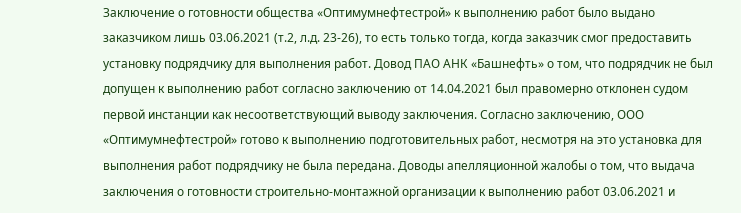Заключение о готовности общества «Оптимумнефтестрой» к выполнению работ было выдано заказчиком лишь 03.06.2021 (т.2, л.д. 23-26), то есть только тогда, когда заказчик смог предоставить установку подрядчику для выполнения работ. Довод ПАО АНК «Башнефть» о том, что подрядчик не был допущен к выполнению работ согласно заключению от 14.04.2021 был правомерно отклонен судом первой инстанции как несоответствующий выводу заключения. Согласно заключению, ООО «Оптимумнефтестрой» готово к выполнению подготовительных работ, несмотря на это установка для выполнения работ подрядчику не была передана. Доводы апелляционной жалобы о том, что выдача заключения о готовности строительно-монтажной организации к выполнению работ 03.06.2021 и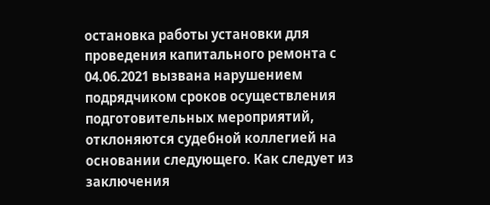остановка работы установки для проведения капитального ремонта с 04.06.2021 вызвана нарушением подрядчиком сроков осуществления подготовительных мероприятий, отклоняются судебной коллегией на основании следующего. Как следует из заключения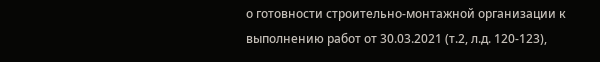о готовности строительно-монтажной организации к выполнению работ от 30.03.2021 (т.2, л.д. 120-123),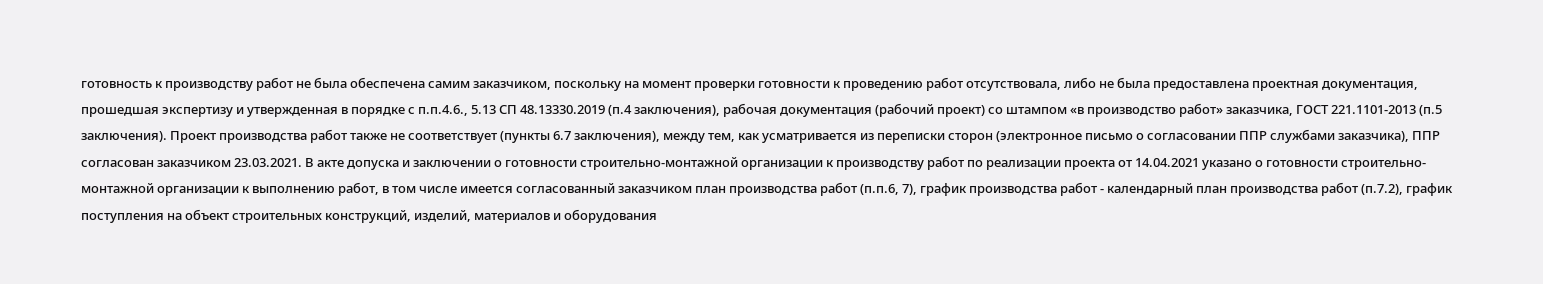готовность к производству работ не была обеспечена самим заказчиком, поскольку на момент проверки готовности к проведению работ отсутствовала, либо не была предоставлена проектная документация, прошедшая экспертизу и утвержденная в порядке с п.п.4.6., 5.13 СП 48.13330.2019 (п.4 заключения), рабочая документация (рабочий проект) со штампом «в производство работ» заказчика, ГОСТ 221.1101-2013 (п.5 заключения). Проект производства работ также не соответствует (пункты 6.7 заключения), между тем, как усматривается из переписки сторон (электронное письмо о согласовании ППР службами заказчика), ППР согласован заказчиком 23.03.2021. В акте допуска и заключении о готовности строительно-монтажной организации к производству работ по реализации проекта от 14.04.2021 указано о готовности строительно-монтажной организации к выполнению работ, в том числе имеется согласованный заказчиком план производства работ (п.п.6, 7), график производства работ - календарный план производства работ (п.7.2), график поступления на объект строительных конструкций, изделий, материалов и оборудования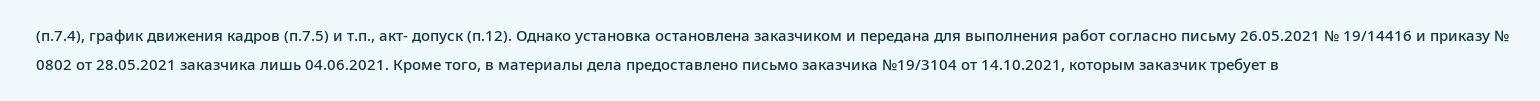(п.7.4), график движения кадров (п.7.5) и т.п., акт- допуск (п.12). Однако установка остановлена заказчиком и передана для выполнения работ согласно письму 26.05.2021 № 19/14416 и приказу № 0802 от 28.05.2021 заказчика лишь 04.06.2021. Кроме того, в материалы дела предоставлено письмо заказчика №19/3104 от 14.10.2021, которым заказчик требует в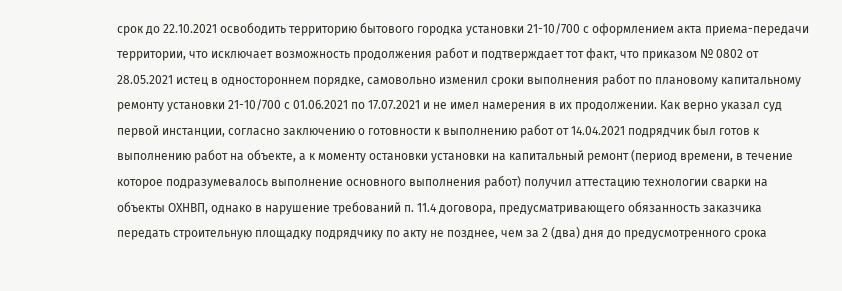срок до 22.10.2021 освободить территорию бытового городка установки 21-10/700 с оформлением акта приема-передачи территории, что исключает возможность продолжения работ и подтверждает тот факт, что приказом № 0802 от 28.05.2021 истец в одностороннем порядке, самовольно изменил сроки выполнения работ по плановому капитальному ремонту установки 21-10/700 с 01.06.2021 по 17.07.2021 и не имел намерения в их продолжении. Как верно указал суд первой инстанции, согласно заключению о готовности к выполнению работ от 14.04.2021 подрядчик был готов к выполнению работ на объекте, а к моменту остановки установки на капитальный ремонт (период времени, в течение которое подразумевалось выполнение основного выполнения работ) получил аттестацию технологии сварки на объекты ОХНВП, однако в нарушение требований п. 11.4 договора, предусматривающего обязанность заказчика передать строительную площадку подрядчику по акту не позднее, чем за 2 (два) дня до предусмотренного срока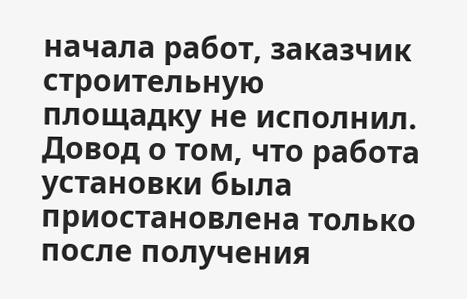начала работ, заказчик строительную площадку не исполнил. Довод о том, что работа установки была приостановлена только после получения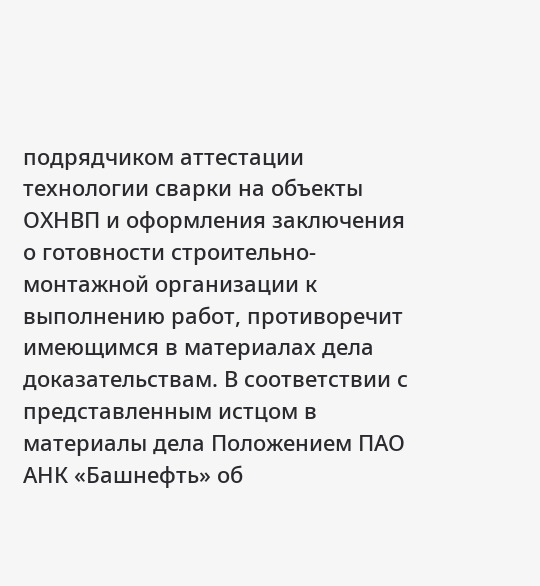подрядчиком аттестации технологии сварки на объекты ОХНВП и оформления заключения о готовности строительно-монтажной организации к выполнению работ, противоречит имеющимся в материалах дела доказательствам. В соответствии с представленным истцом в материалы дела Положением ПАО АНК «Башнефть» об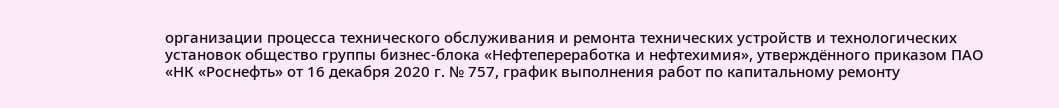организации процесса технического обслуживания и ремонта технических устройств и технологических установок общество группы бизнес-блока «Нефтепереработка и нефтехимия», утверждённого приказом ПАО «НК «Роснефть» от 16 декабря 2020 г. № 757, график выполнения работ по капитальному ремонту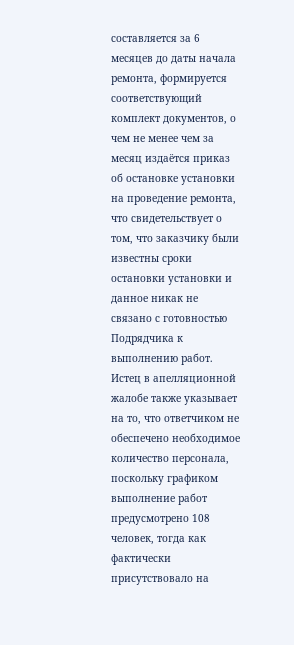составляется за 6 месяцев до даты начала ремонта, формируется соответствующий комплект документов, о чем не менее чем за месяц издаётся приказ об остановке установки на проведение ремонта, что свидетельствует о том, что заказчику были известны сроки остановки установки и данное никак не связано с готовностью Подрядчика к выполнению работ. Истец в апелляционной жалобе также указывает на то, что ответчиком не обеспечено необходимое количество персонала, поскольку графиком выполнение работ предусмотрено 108 человек, тогда как фактически присутствовало на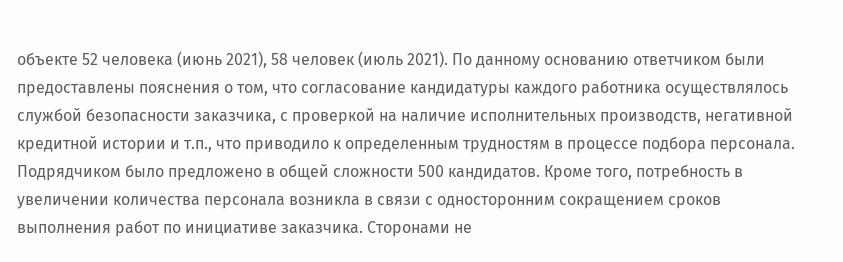объекте 52 человека (июнь 2021), 58 человек (июль 2021). По данному основанию ответчиком были предоставлены пояснения о том, что согласование кандидатуры каждого работника осуществлялось службой безопасности заказчика, с проверкой на наличие исполнительных производств, негативной кредитной истории и т.п., что приводило к определенным трудностям в процессе подбора персонала. Подрядчиком было предложено в общей сложности 500 кандидатов. Кроме того, потребность в увеличении количества персонала возникла в связи с односторонним сокращением сроков выполнения работ по инициативе заказчика. Сторонами не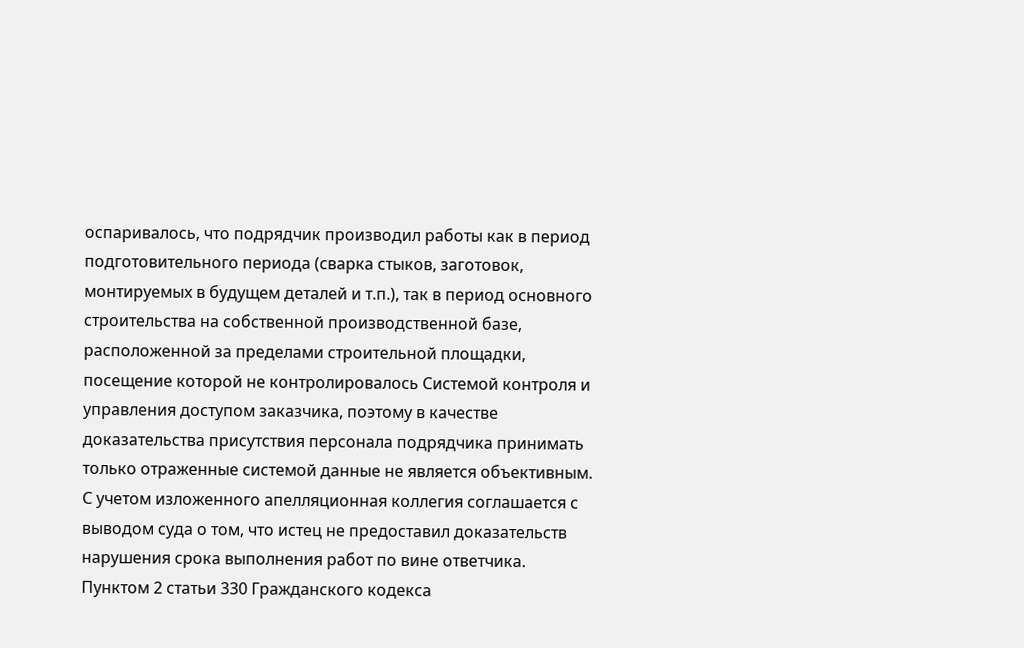оспаривалось, что подрядчик производил работы как в период подготовительного периода (сварка стыков, заготовок, монтируемых в будущем деталей и т.п.), так в период основного строительства на собственной производственной базе, расположенной за пределами строительной площадки, посещение которой не контролировалось Системой контроля и управления доступом заказчика, поэтому в качестве доказательства присутствия персонала подрядчика принимать только отраженные системой данные не является объективным. С учетом изложенного апелляционная коллегия соглашается с выводом суда о том, что истец не предоставил доказательств нарушения срока выполнения работ по вине ответчика. Пунктом 2 статьи 330 Гражданского кодекса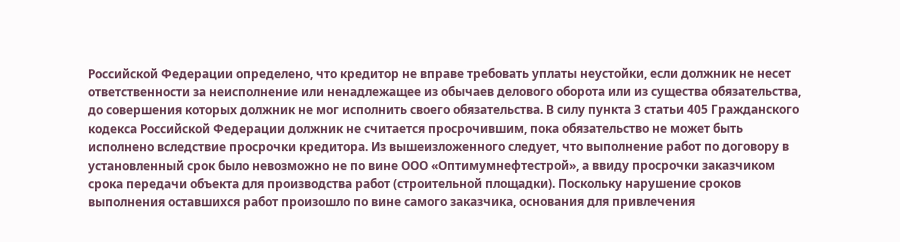Российской Федерации определено, что кредитор не вправе требовать уплаты неустойки, если должник не несет ответственности за неисполнение или ненадлежащее из обычаев делового оборота или из существа обязательства, до совершения которых должник не мог исполнить своего обязательства. В силу пункта 3 статьи 405 Гражданского кодекса Российской Федерации должник не считается просрочившим, пока обязательство не может быть исполнено вследствие просрочки кредитора. Из вышеизложенного следует, что выполнение работ по договору в установленный срок было невозможно не по вине ООО «Оптимумнефтестрой», а ввиду просрочки заказчиком срока передачи объекта для производства работ (строительной площадки). Поскольку нарушение сроков выполнения оставшихся работ произошло по вине самого заказчика, основания для привлечения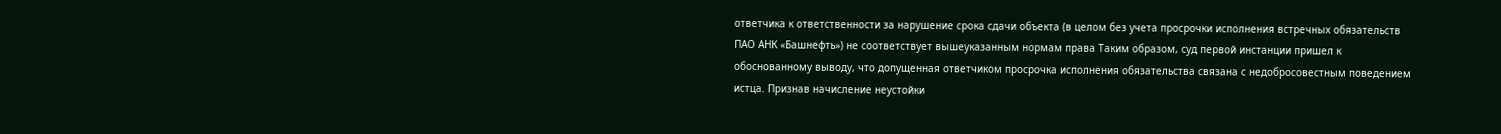ответчика к ответственности за нарушение срока сдачи объекта (в целом без учета просрочки исполнения встречных обязательств ПАО АНК «Башнефть») не соответствует вышеуказанным нормам права Таким образом, суд первой инстанции пришел к обоснованному выводу, что допущенная ответчиком просрочка исполнения обязательства связана с недобросовестным поведением истца. Признав начисление неустойки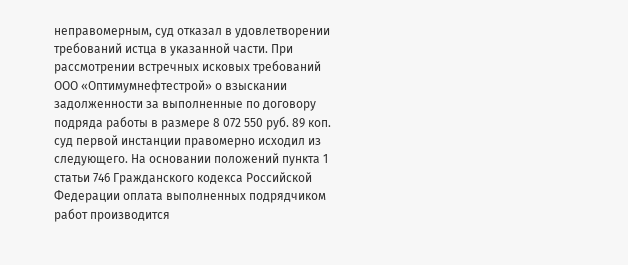неправомерным, суд отказал в удовлетворении требований истца в указанной части. При рассмотрении встречных исковых требований ООО «Оптимумнефтестрой» о взыскании задолженности за выполненные по договору подряда работы в размере 8 072 550 руб. 89 коп. суд первой инстанции правомерно исходил из следующего. На основании положений пункта 1 статьи 746 Гражданского кодекса Российской Федерации оплата выполненных подрядчиком работ производится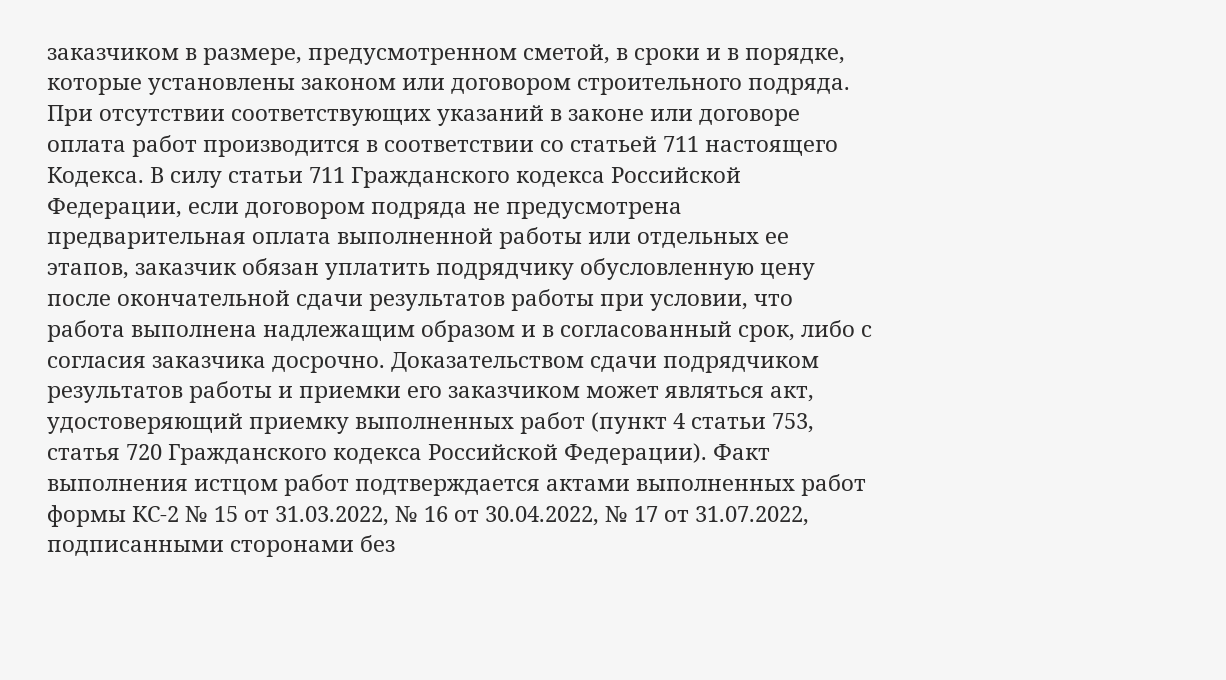заказчиком в размере, предусмотренном сметой, в сроки и в порядке, которые установлены законом или договором строительного подряда. При отсутствии соответствующих указаний в законе или договоре оплата работ производится в соответствии со статьей 711 настоящего Кодекса. В силу статьи 711 Гражданского кодекса Российской Федерации, если договором подряда не предусмотрена предварительная оплата выполненной работы или отдельных ее этапов, заказчик обязан уплатить подрядчику обусловленную цену после окончательной сдачи результатов работы при условии, что работа выполнена надлежащим образом и в согласованный срок, либо с согласия заказчика досрочно. Доказательством сдачи подрядчиком результатов работы и приемки его заказчиком может являться акт, удостоверяющий приемку выполненных работ (пункт 4 статьи 753, статья 720 Гражданского кодекса Российской Федерации). Факт выполнения истцом работ подтверждается актами выполненных работ формы КС-2 № 15 от 31.03.2022, № 16 от 30.04.2022, № 17 от 31.07.2022, подписанными сторонами без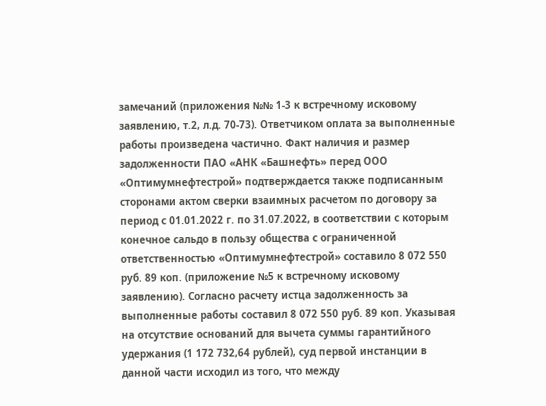замечаний (приложения №№ 1-3 к встречному исковому заявлению, т.2, л.д. 70-73). Ответчиком оплата за выполненные работы произведена частично. Факт наличия и размер задолженности ПАО «АНК «Башнефть» перед ООО «Оптимумнефтестрой» подтверждается также подписанным сторонами актом сверки взаимных расчетом по договору за период с 01.01.2022 г. по 31.07.2022, в соответствии с которым конечное сальдо в пользу общества с ограниченной ответственностью «Оптимумнефтестрой» составило 8 072 550 руб. 89 коп. (приложение №5 к встречному исковому заявлению). Согласно расчету истца задолженность за выполненные работы составил 8 072 550 руб. 89 коп. Указывая на отсутствие оснований для вычета суммы гарантийного удержания (1 172 732,64 рублей), суд первой инстанции в данной части исходил из того, что между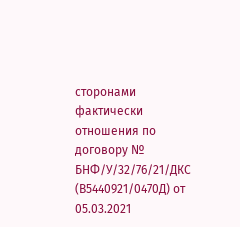сторонами фактически отношения по договору № БНФ/У/32/76/21/ДКС (В5440921/0470Д) от 05.03.2021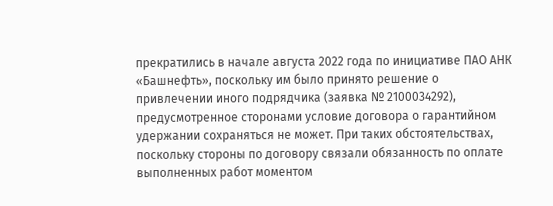прекратились в начале августа 2022 года по инициативе ПАО АНК «Башнефть», поскольку им было принято решение о привлечении иного подрядчика (заявка № 2100034292), предусмотренное сторонами условие договора о гарантийном удержании сохраняться не может. При таких обстоятельствах, поскольку стороны по договору связали обязанность по оплате выполненных работ моментом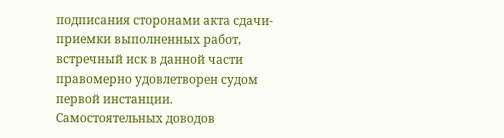подписания сторонами акта сдачи-приемки выполненных работ, встречный иск в данной части правомерно удовлетворен судом первой инстанции. Самостоятельных доводов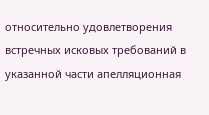относительно удовлетворения встречных исковых требований в указанной части апелляционная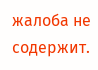жалоба не содержит.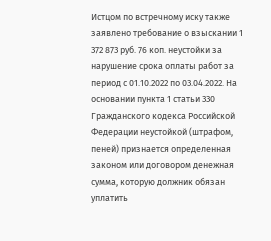Истцом по встречному иску также заявлено требование о взыскании 1 372 873 руб. 76 коп. неустойки за нарушение срока оплаты работ за период с 01.10.2022 по 03.04.2022. На основании пункта 1 статьи 330 Гражданского кодекса Российской Федерации неустойкой (штрафом, пеней) признается определенная законом или договором денежная сумма, которую должник обязан уплатить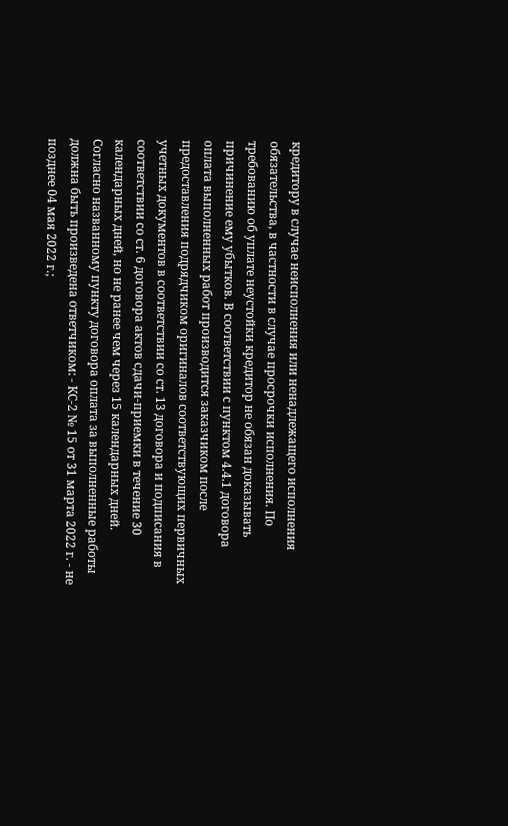кредитору в случае неисполнения или ненадлежащего исполнения обязательства, в частности в случае просрочки исполнения. По требованию об уплате неустойки кредитор не обязан доказывать причинение ему убытков. В соответствии с пунктом 4.4.1 договора оплата выполненных работ производится заказчиком после предоставления подрядчиком оригиналов соответствующих первичных учетных документов в соответствии со ст. 13 договора и подписания в соответствии со ст. 6 договора актов сдачи-приемки в течение 30 календарных дней, но не ранее чем через 15 календарных дней. Согласно названному пункту договора оплата за выполненные работы должна быть произведена ответчиком: - КС-2 № 15 от 31 марта 2022 г. - не позднее 04 мая 2022 г.;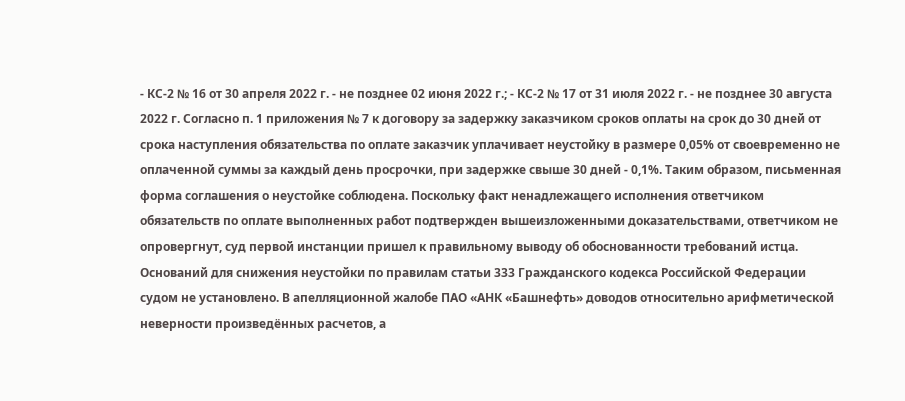- КС-2 № 16 от 30 апреля 2022 г. - не позднее 02 июня 2022 г.; - КС-2 № 17 от 31 июля 2022 г. - не позднее 30 августа 2022 г. Согласно п. 1 приложения № 7 к договору за задержку заказчиком сроков оплаты на срок до 30 дней от срока наступления обязательства по оплате заказчик уплачивает неустойку в размере 0,05% от своевременно не оплаченной суммы за каждый день просрочки, при задержке свыше 30 дней - 0,1%. Таким образом, письменная форма соглашения о неустойке соблюдена. Поскольку факт ненадлежащего исполнения ответчиком обязательств по оплате выполненных работ подтвержден вышеизложенными доказательствами, ответчиком не опровергнут, суд первой инстанции пришел к правильному выводу об обоснованности требований истца. Оснований для снижения неустойки по правилам статьи 333 Гражданского кодекса Российской Федерации судом не установлено. В апелляционной жалобе ПАО «АНК «Башнефть» доводов относительно арифметической неверности произведённых расчетов, а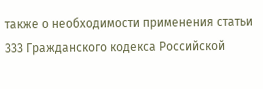также о необходимости применения статьи 333 Гражданского кодекса Российской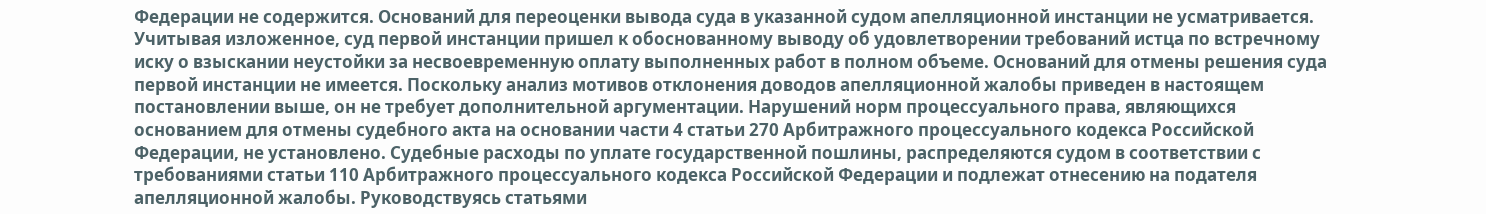Федерации не содержится. Оснований для переоценки вывода суда в указанной судом апелляционной инстанции не усматривается. Учитывая изложенное, суд первой инстанции пришел к обоснованному выводу об удовлетворении требований истца по встречному иску о взыскании неустойки за несвоевременную оплату выполненных работ в полном объеме. Оснований для отмены решения суда первой инстанции не имеется. Поскольку анализ мотивов отклонения доводов апелляционной жалобы приведен в настоящем постановлении выше, он не требует дополнительной аргументации. Нарушений норм процессуального права, являющихся основанием для отмены судебного акта на основании части 4 статьи 270 Арбитражного процессуального кодекса Российской Федерации, не установлено. Судебные расходы по уплате государственной пошлины, распределяются судом в соответствии с требованиями статьи 110 Арбитражного процессуального кодекса Российской Федерации и подлежат отнесению на подателя апелляционной жалобы. Руководствуясь статьями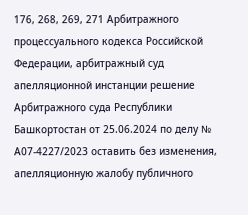176, 268, 269, 271 Арбитражного процессуального кодекса Российской Федерации, арбитражный суд апелляционной инстанции решение Арбитражного суда Республики Башкортостан от 25.06.2024 по делу № А07-4227/2023 оставить без изменения, апелляционную жалобу публичного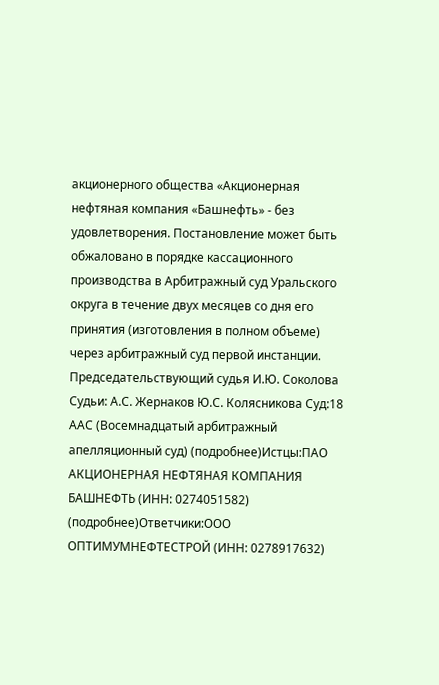акционерного общества «Акционерная нефтяная компания «Башнефть» - без удовлетворения. Постановление может быть обжаловано в порядке кассационного производства в Арбитражный суд Уральского округа в течение двух месяцев со дня его принятия (изготовления в полном объеме) через арбитражный суд первой инстанции. Председательствующий судья И.Ю. Соколова Судьи: А.С. Жернаков Ю.С. Колясникова Суд:18 ААС (Восемнадцатый арбитражный апелляционный суд) (подробнее)Истцы:ПАО АКЦИОНЕРНАЯ НЕФТЯНАЯ КОМПАНИЯ БАШНЕФТЬ (ИНН: 0274051582) (подробнее)Ответчики:ООО ОПТИМУМНЕФТЕСТРОЙ (ИНН: 0278917632)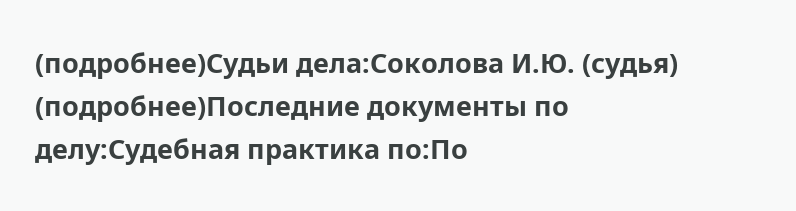(подробнее)Судьи дела:Соколова И.Ю. (судья) (подробнее)Последние документы по делу:Судебная практика по:По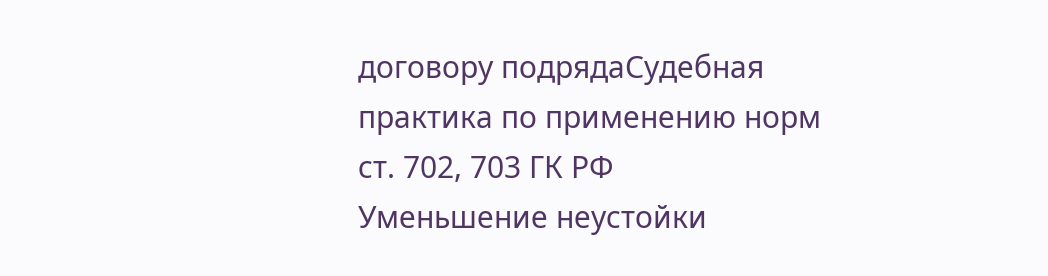договору подрядаСудебная практика по применению норм ст. 702, 703 ГК РФ
Уменьшение неустойки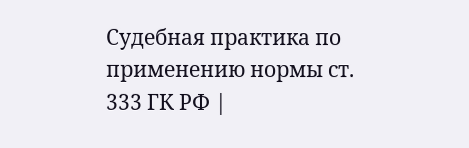Судебная практика по применению нормы ст. 333 ГК РФ |